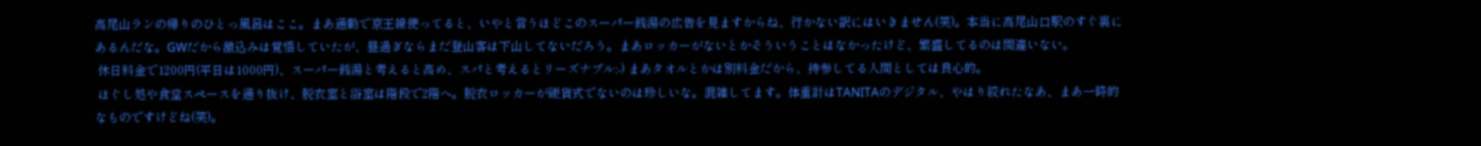高尾山ランの帰りのひとっ風呂はここ。まあ通勤で京王線使ってると、いやと言うほどこのスーパー銭湯の広告を見ますからね、行かない訳にはいきません(笑)。本当に高尾山口駅のすぐ裏にあるんだな。GWだから激込みは覚悟していたが、昼過ぎならまだ登山客は下山してないだろう。まあロッカーがないとかそういうことはなかったけど、繁盛してるのは間違いない。
 休日料金で1200円(平日は1000円)、スーパー銭湯と考えると高め、スパと考えるとリーズナブル:-) まあタオルとかは別料金だから、持参してる人間としては良心的。
 ほぐし処や食堂スペースを通り抜け、脱衣室と浴室は階段で2階へ。脱衣ロッカーが硬貨式でないのは珍しいな。混雑してます。体重計はTANITAのデジタル、やはり絞れたなあ、まあ一時的なものですけどね(笑)。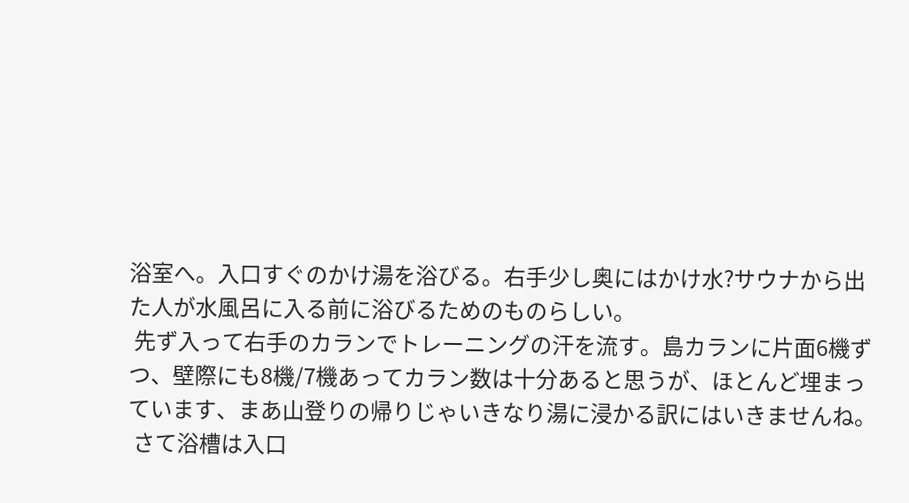浴室へ。入口すぐのかけ湯を浴びる。右手少し奥にはかけ水?サウナから出た人が水風呂に入る前に浴びるためのものらしい。
 先ず入って右手のカランでトレーニングの汗を流す。島カランに片面6機ずつ、壁際にも8機/7機あってカラン数は十分あると思うが、ほとんど埋まっています、まあ山登りの帰りじゃいきなり湯に浸かる訳にはいきませんね。
 さて浴槽は入口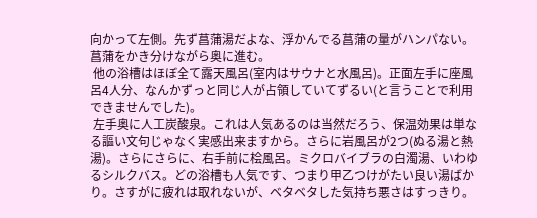向かって左側。先ず菖蒲湯だよな、浮かんでる菖蒲の量がハンパない。菖蒲をかき分けながら奥に進む。
 他の浴槽はほぼ全て露天風呂(室内はサウナと水風呂)。正面左手に座風呂4人分、なんかずっと同じ人が占領していてずるい(と言うことで利用できませんでした)。
 左手奥に人工炭酸泉。これは人気あるのは当然だろう、保温効果は単なる謳い文句じゃなく実感出来ますから。さらに岩風呂が2つ(ぬる湯と熱湯)。さらにさらに、右手前に桧風呂。ミクロバイブラの白濁湯、いわゆるシルクバス。どの浴槽も人気です、つまり甲乙つけがたい良い湯ばかり。さすがに疲れは取れないが、ベタベタした気持ち悪さはすっきり。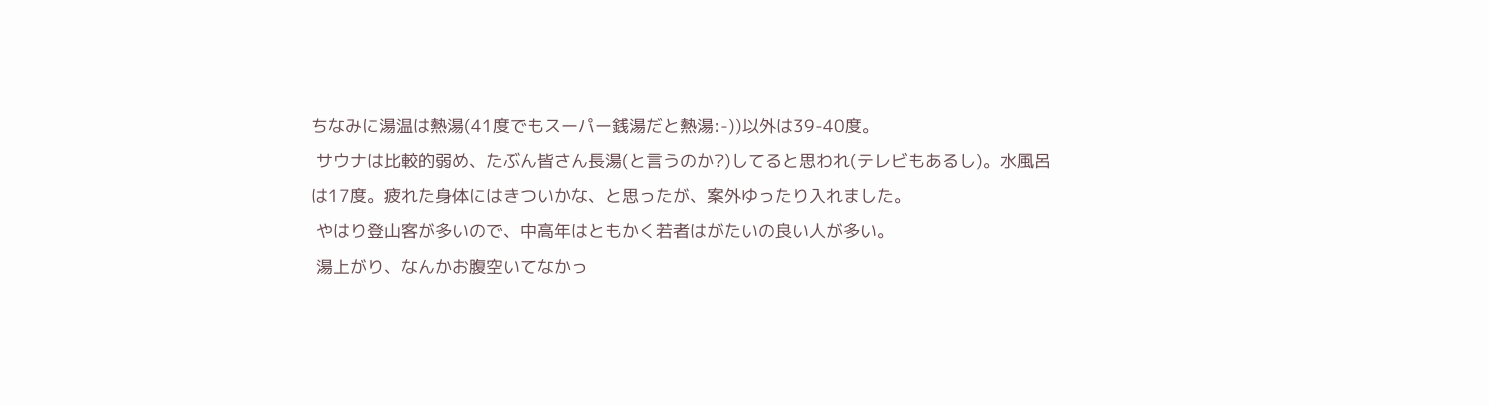ちなみに湯温は熱湯(41度でもスーパー銭湯だと熱湯:-))以外は39-40度。
 サウナは比較的弱め、たぶん皆さん長湯(と言うのか?)してると思われ(テレビもあるし)。水風呂は17度。疲れた身体にはきついかな、と思ったが、案外ゆったり入れました。
 やはり登山客が多いので、中高年はともかく若者はがたいの良い人が多い。
 湯上がり、なんかお腹空いてなかっ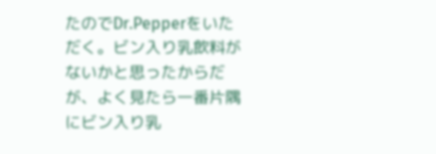たのでDr.Pepperをいただく。ビン入り乳飲料がないかと思ったからだが、よく見たら一番片隅にビン入り乳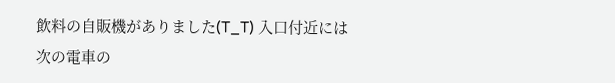飲料の自販機がありました(T_T) 入口付近には次の電車の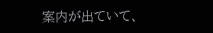案内が出ていて、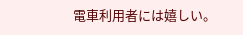電車利用者には嬉しい。